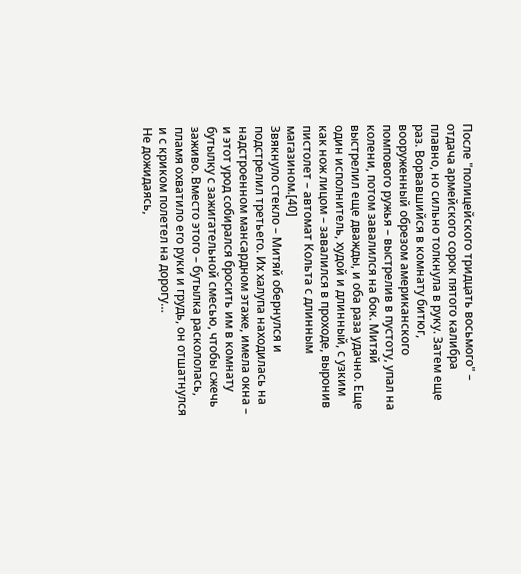После "полицейского тридцать восьмого" – отдача армейского сорок пятого калибра плавно, но сильно толкнула в руку. Затем еще раз. Ворвавшийся в комнату битюг, вооруженный обрезом американского помпового ружья – выстрелив в пустоту, упал на колени, потом завалился на бок. Митяй выстрелил еще дважды, и оба раза удачно. Еще один исполнитель, худой и длинный, с узким как нож лицом – завалился в проходе, выронив пистолет – автомат Кольта с длинным магазином.[40]
Звякнуло стекло – Митяй обернулся и подстрелил третьего. Их халупа находилась на надстроенном мансардном этаже, имела окна – и этот урод собирался бросить им в комнату бутылку с зажигательной смесью, чтобы сжечь заживо. Вместо этого – бутылка раскололась, пламя охватило его руки и грудь, он отшатнулся и с криком полетел на дорогу…
Не дожидаясь,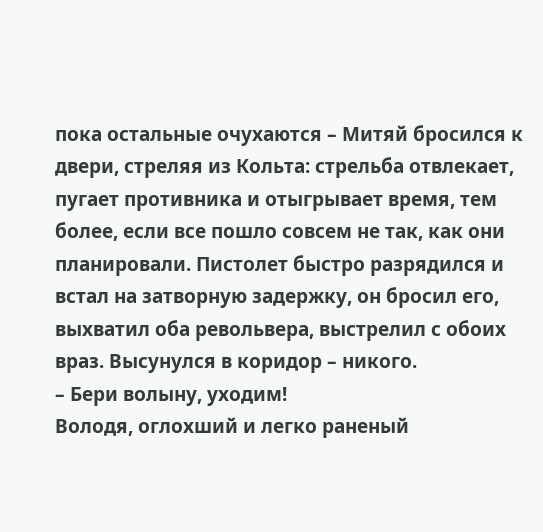пока остальные очухаются – Митяй бросился к двери, стреляя из Кольта: стрельба отвлекает, пугает противника и отыгрывает время, тем более, если все пошло совсем не так, как они планировали. Пистолет быстро разрядился и встал на затворную задержку, он бросил его, выхватил оба револьвера, выстрелил с обоих враз. Высунулся в коридор – никого.
– Бери волыну, уходим!
Володя, оглохший и легко раненый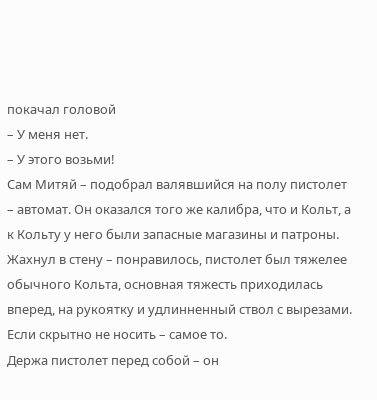покачал головой
– У меня нет.
– У этого возьми!
Сам Митяй – подобрал валявшийся на полу пистолет – автомат. Он оказался того же калибра, что и Кольт, а к Кольту у него были запасные магазины и патроны. Жахнул в стену – понравилось, пистолет был тяжелее обычного Кольта, основная тяжесть приходилась вперед, на рукоятку и удлинненный ствол с вырезами. Если скрытно не носить – самое то.
Держа пистолет перед собой – он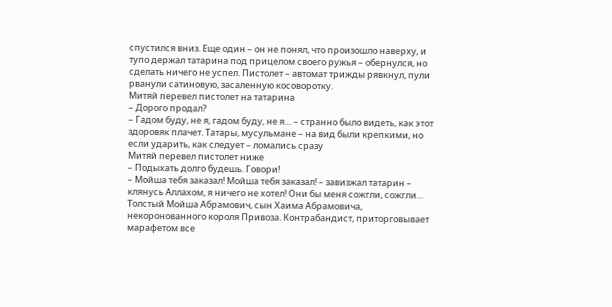спустился вниз. Еще один – он не понял, что произошло наверху, и тупо держал татарина под прицелом своего ружья – обернулся, но сделать ничего не успел. Пистолет – автомат трижды рявкнул, пули рванули сатиновую, засаленную косоворотку.
Митяй перевел пистолет на татарина
– Дорого продал?
– Гадом буду, не я, гадом буду, не я… – странно было видеть, как этот здоровяк плачет. Татары, мусульмане – на вид были крепкими, но если ударить, как следует – ломались сразу
Митяй перевел пистолет ниже
– Подыхать долго будешь. Говори!
– Мойша тебя заказал! Мойша тебя заказал! – завизжал татарин – клянусь Аллахом, я ничего не хотел! Они бы меня сожгли, сожгли…
Толстый Мойша Абрамович, сын Хаима Абрамовича, некоронованного короля Привоза. Контрабандист, приторговывает марафетом все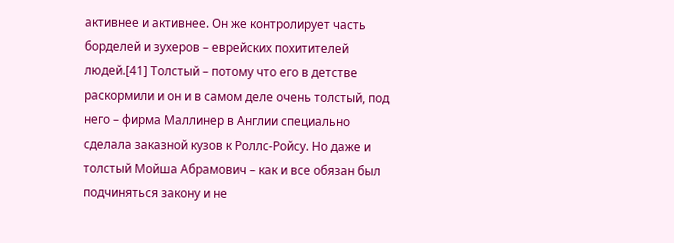активнее и активнее. Он же контролирует часть борделей и зухеров – еврейских похитителей людей.[41] Толстый – потому что его в детстве раскормили и он и в самом деле очень толстый, под него – фирма Маллинер в Англии специально сделала заказной кузов к Роллс-Ройсу. Но даже и толстый Мойша Абрамович – как и все обязан был подчиняться закону и не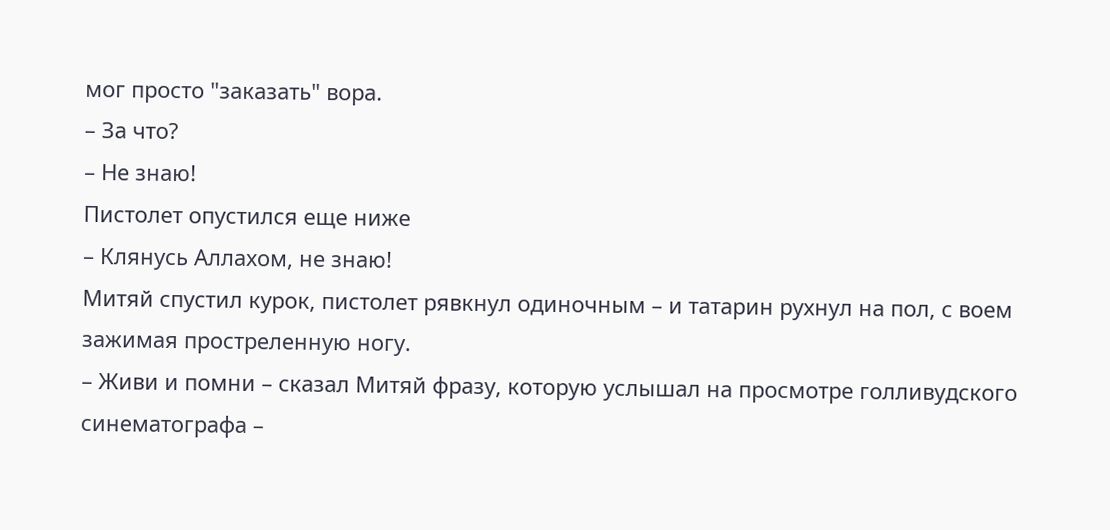мог просто "заказать" вора.
– За что?
– Не знаю!
Пистолет опустился еще ниже
– Клянусь Аллахом, не знаю!
Митяй спустил курок, пистолет рявкнул одиночным – и татарин рухнул на пол, с воем зажимая простреленную ногу.
– Живи и помни – сказал Митяй фразу, которую услышал на просмотре голливудского синематографа –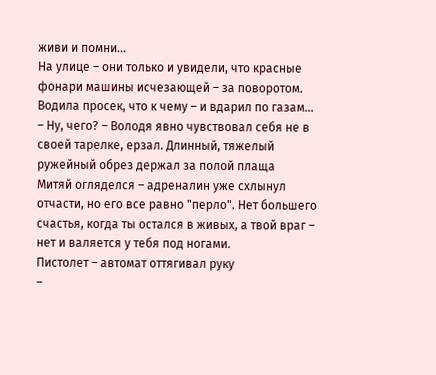живи и помни…
На улице – они только и увидели, что красные фонари машины исчезающей – за поворотом. Водила просек, что к чему – и вдарил по газам…
– Ну, чего? – Володя явно чувствовал себя не в своей тарелке, ерзал. Длинный, тяжелый ружейный обрез держал за полой плаща
Митяй огляделся – адреналин уже схлынул отчасти, но его все равно "перло". Нет большего счастья, когда ты остался в живых, а твой враг – нет и валяется у тебя под ногами.
Пистолет – автомат оттягивал руку
–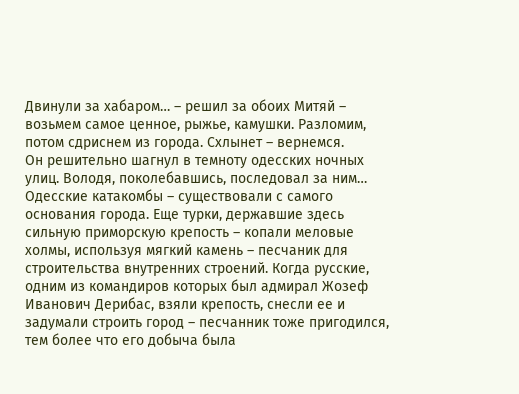Двинули за хабаром… – решил за обоих Митяй – возьмем самое ценное, рыжье, камушки. Разломим, потом сдриснем из города. Схлынет – вернемся.
Он решительно шагнул в темноту одесских ночных улиц. Володя, поколебавшись, последовал за ним…
Одесские катакомбы – существовали с самого основания города. Еще турки, державшие здесь сильную приморскую крепость – копали меловые холмы, используя мягкий камень – песчаник для строительства внутренних строений. Когда русские, одним из командиров которых был адмирал Жозеф Иванович Дерибас, взяли крепость, снесли ее и задумали строить город – песчанник тоже пригодился, тем более что его добыча была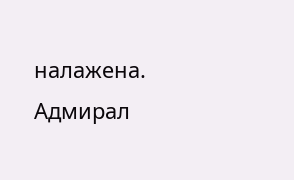налажена. Адмирал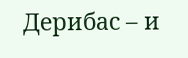Дерибас – и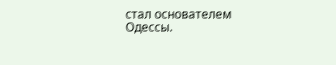стал основателем Одессы.